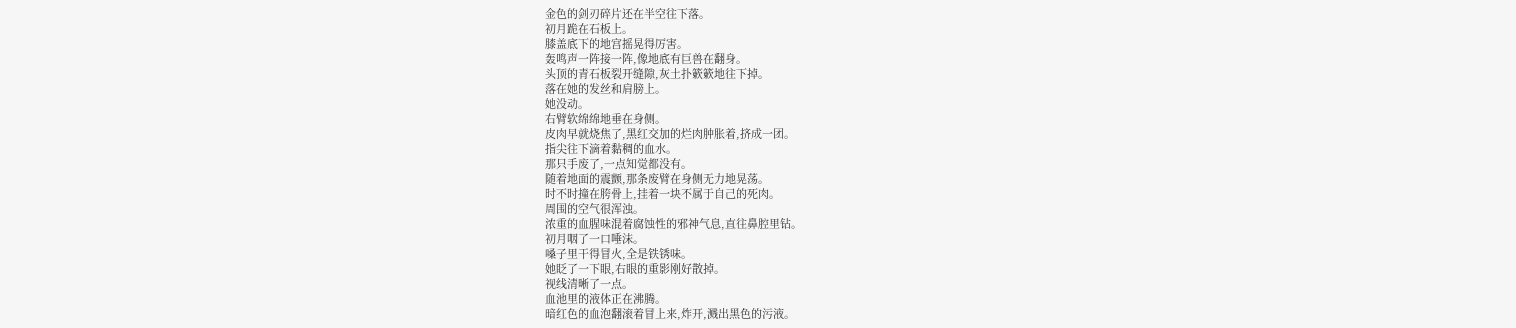金色的剑刃碎片还在半空往下落。
初月跪在石板上。
膝盖底下的地宫摇晃得厉害。
轰鸣声一阵接一阵,像地底有巨兽在翻身。
头顶的青石板裂开缝隙,灰土扑簌簌地往下掉。
落在她的发丝和肩膀上。
她没动。
右臂软绵绵地垂在身侧。
皮肉早就烧焦了,黑红交加的烂肉肿胀着,挤成一团。
指尖往下滴着黏稠的血水。
那只手废了,一点知觉都没有。
随着地面的震颤,那条废臂在身侧无力地晃荡。
时不时撞在胯骨上,挂着一块不属于自己的死肉。
周围的空气很浑浊。
浓重的血腥味混着腐蚀性的邪神气息,直往鼻腔里钻。
初月咽了一口唾沫。
嗓子里干得冒火,全是铁锈味。
她眨了一下眼,右眼的重影刚好散掉。
视线清晰了一点。
血池里的液体正在沸腾。
暗红色的血泡翻滚着冒上来,炸开,溅出黑色的污液。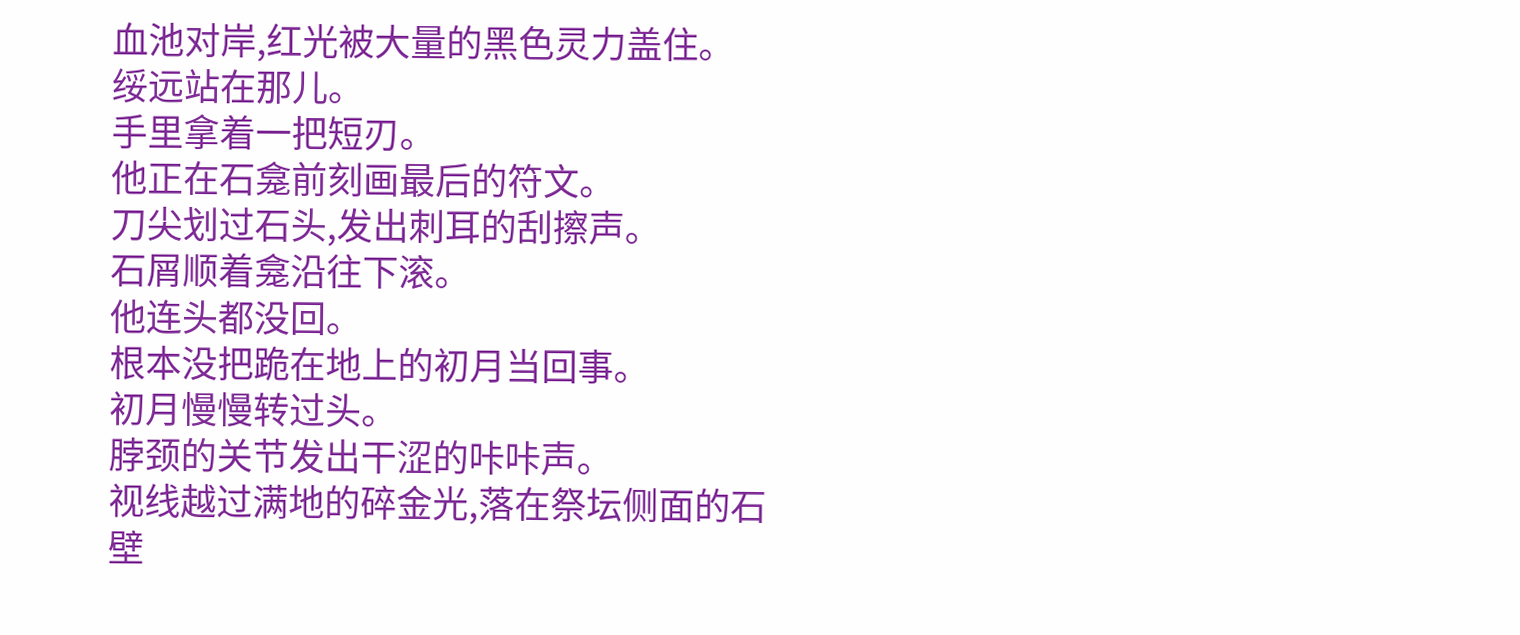血池对岸,红光被大量的黑色灵力盖住。
绥远站在那儿。
手里拿着一把短刃。
他正在石龛前刻画最后的符文。
刀尖划过石头,发出刺耳的刮擦声。
石屑顺着龛沿往下滚。
他连头都没回。
根本没把跪在地上的初月当回事。
初月慢慢转过头。
脖颈的关节发出干涩的咔咔声。
视线越过满地的碎金光,落在祭坛侧面的石壁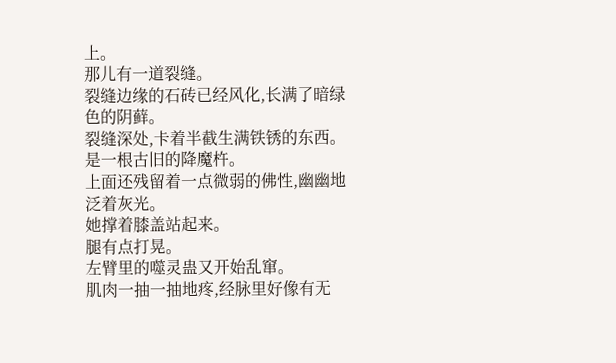上。
那儿有一道裂缝。
裂缝边缘的石砖已经风化,长满了暗绿色的阴藓。
裂缝深处,卡着半截生满铁锈的东西。
是一根古旧的降魔杵。
上面还残留着一点微弱的佛性,幽幽地泛着灰光。
她撑着膝盖站起来。
腿有点打晃。
左臂里的噬灵蛊又开始乱窜。
肌肉一抽一抽地疼,经脉里好像有无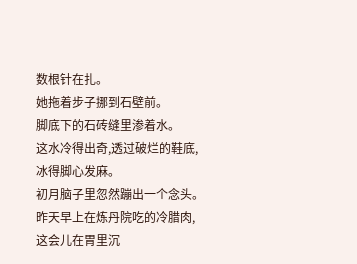数根针在扎。
她拖着步子挪到石壁前。
脚底下的石砖缝里渗着水。
这水冷得出奇,透过破烂的鞋底,冰得脚心发麻。
初月脑子里忽然蹦出一个念头。
昨天早上在炼丹院吃的冷腊肉,这会儿在胃里沉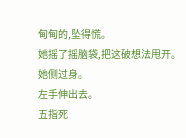甸甸的,坠得慌。
她摇了摇脑袋,把这破想法甩开。
她侧过身。
左手伸出去。
五指死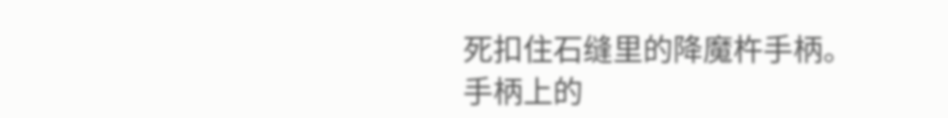死扣住石缝里的降魔杵手柄。
手柄上的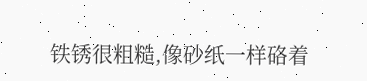铁锈很粗糙,像砂纸一样硌着